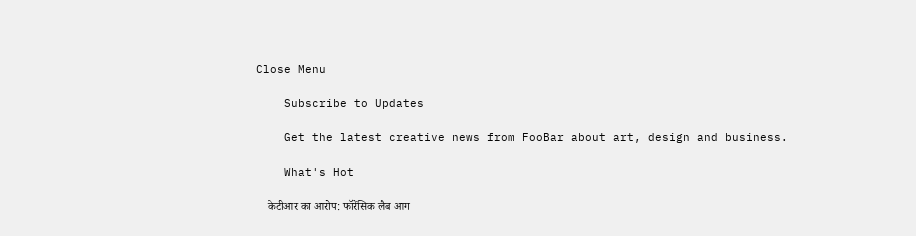Close Menu

    Subscribe to Updates

    Get the latest creative news from FooBar about art, design and business.

    What's Hot

    केटीआर का आरोप: फॉरेंसिक लैब आग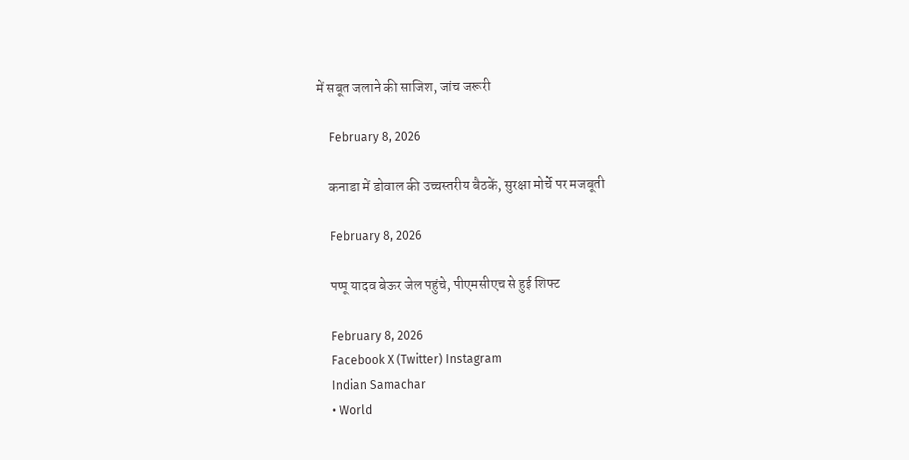में सबूत जलाने की साजिश, जांच जरूरी

    February 8, 2026

    कनाडा में डोवाल की उच्चस्तरीय बैठकें, सुरक्षा मोर्चे पर मजबूती

    February 8, 2026

    पप्पू यादव बेऊर जेल पहुंचे, पीएमसीएच से हुई शिफ्ट

    February 8, 2026
    Facebook X (Twitter) Instagram
    Indian Samachar
    • World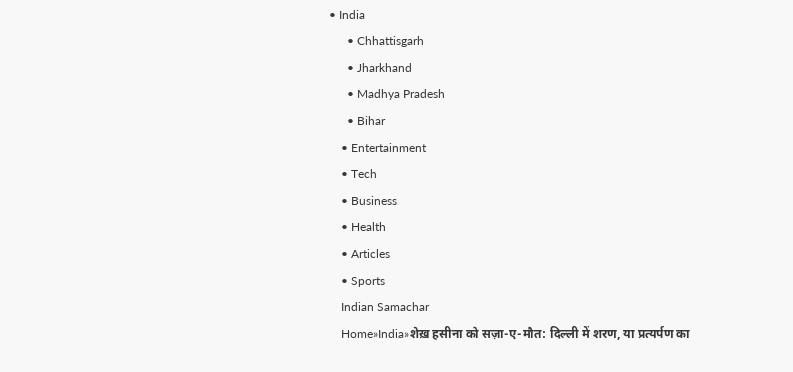• India
      • Chhattisgarh
      • Jharkhand
      • Madhya Pradesh
      • Bihar
    • Entertainment
    • Tech
    • Business
    • Health
    • Articles
    • Sports
    Indian Samachar
    Home»India»शेख़ हसीना को सज़ा-ए-मौत: दिल्ली में शरण, या प्रत्यर्पण का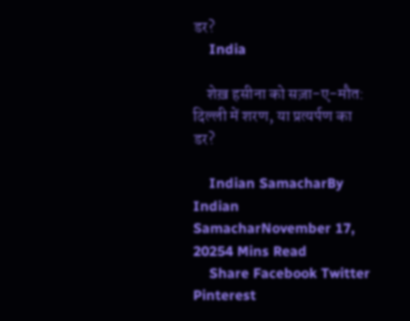डर?
    India

    शेख़ हसीना को सज़ा-ए-मौत: दिल्ली में शरण, या प्रत्यर्पण का डर?

    Indian SamacharBy Indian SamacharNovember 17, 20254 Mins Read
    Share Facebook Twitter Pinterest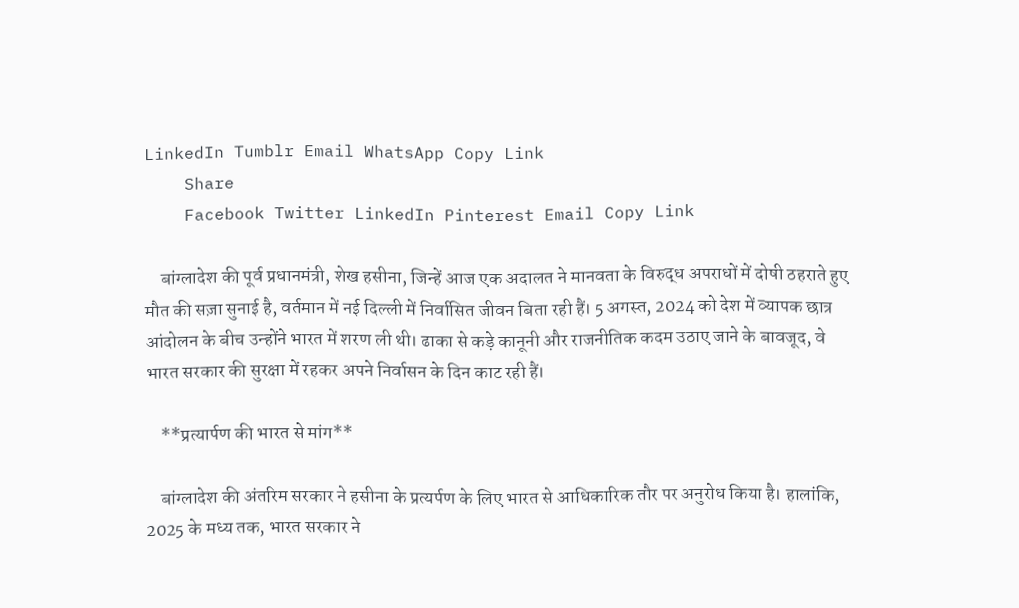LinkedIn Tumblr Email WhatsApp Copy Link
    Share
    Facebook Twitter LinkedIn Pinterest Email Copy Link

    बांग्लादेश की पूर्व प्रधानमंत्री, शेख हसीना, जिन्हें आज एक अदालत ने मानवता के विरुद्ध अपराधों में दोषी ठहराते हुए मौत की सज़ा सुनाई है, वर्तमान में नई दिल्ली में निर्वासित जीवन बिता रही हैं। 5 अगस्त, 2024 को देश में व्यापक छात्र आंदोलन के बीच उन्होंने भारत में शरण ली थी। ढाका से कड़े कानूनी और राजनीतिक कदम उठाए जाने के बावजूद, वे भारत सरकार की सुरक्षा में रहकर अपने निर्वासन के दिन काट रही हैं।

    **प्रत्यार्पण की भारत से मांग**

    बांग्लादेश की अंतरिम सरकार ने हसीना के प्रत्यर्पण के लिए भारत से आधिकारिक तौर पर अनुरोध किया है। हालांकि, 2025 के मध्य तक, भारत सरकार ने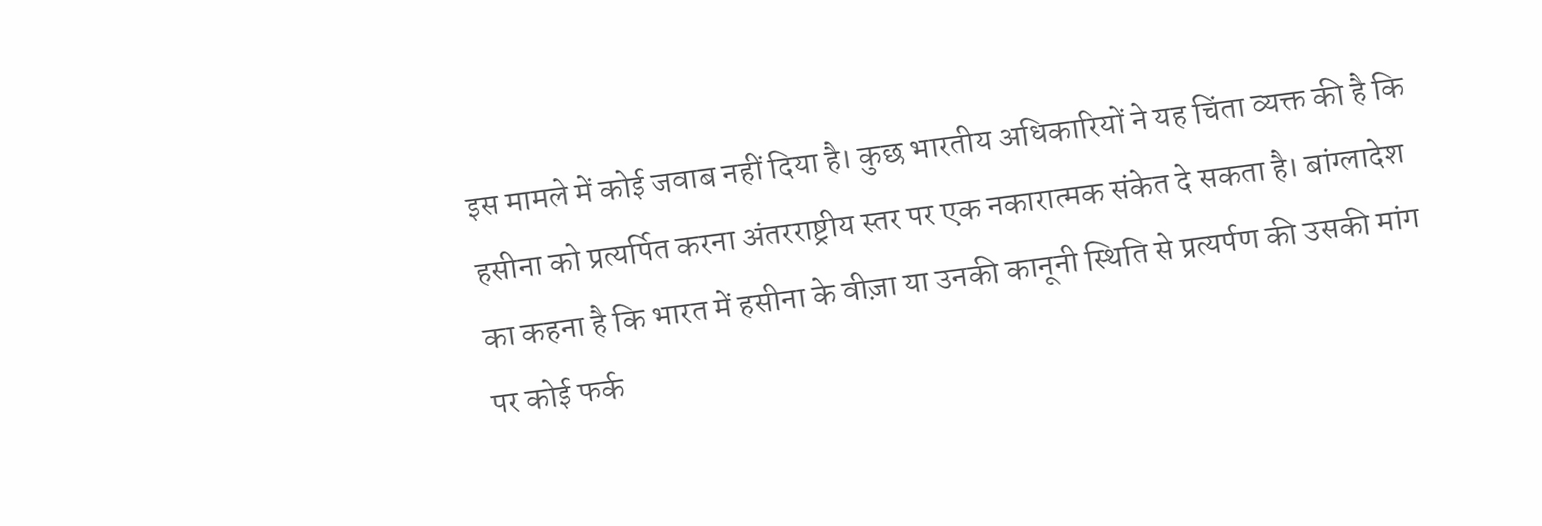इस मामले में कोई जवाब नहीं दिया है। कुछ भारतीय अधिकारियों ने यह चिंता व्यक्त की है कि हसीना को प्रत्यर्पित करना अंतरराष्ट्रीय स्तर पर एक नकारात्मक संकेत दे सकता है। बांग्लादेश का कहना है कि भारत में हसीना के वीज़ा या उनकी कानूनी स्थिति से प्रत्यर्पण की उसकी मांग पर कोई फर्क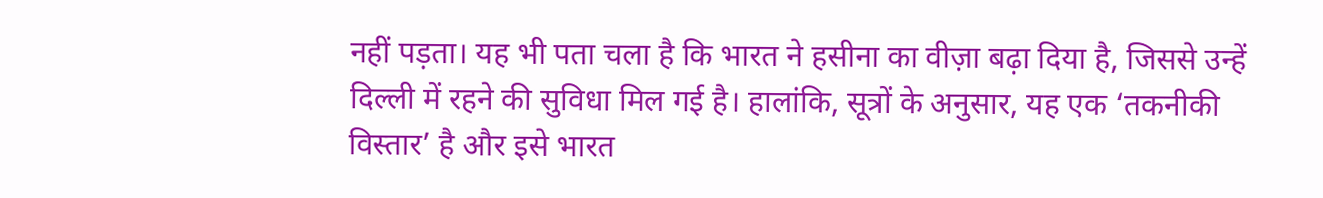नहीं पड़ता। यह भी पता चला है कि भारत ने हसीना का वीज़ा बढ़ा दिया है, जिससे उन्हें दिल्ली में रहने की सुविधा मिल गई है। हालांकि, सूत्रों के अनुसार, यह एक ‘तकनीकी विस्तार’ है और इसे भारत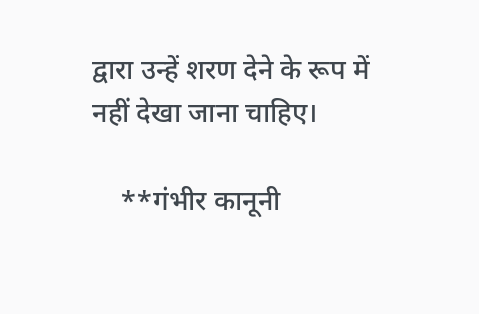द्वारा उन्हें शरण देने के रूप में नहीं देखा जाना चाहिए।

    **गंभीर कानूनी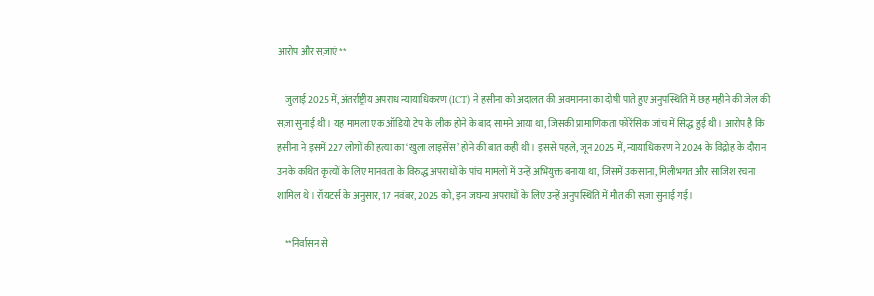आरोप और सज़ाएं**

    जुलाई 2025 में, अंतर्राष्ट्रीय अपराध न्यायाधिकरण (ICT) ने हसीना को अदालत की अवमानना का दोषी पाते हुए अनुपस्थिति में छह महीने की जेल की सज़ा सुनाई थी। यह मामला एक ऑडियो टेप के लीक होने के बाद सामने आया था, जिसकी प्रामाणिकता फोरेंसिक जांच में सिद्ध हुई थी। आरोप है कि हसीना ने इसमें 227 लोगों की हत्या का ‘खुला लाइसेंस’ होने की बात कही थी। इससे पहले, जून 2025 में, न्यायाधिकरण ने 2024 के विद्रोह के दौरान उनके कथित कृत्यों के लिए मानवता के विरुद्ध अपराधों के पांच मामलों में उन्हें अभियुक्त बनाया था, जिसमें उकसाना, मिलीभगत और साजिश रचना शामिल थे। रॉयटर्स के अनुसार, 17 नवंबर, 2025 को, इन जघन्य अपराधों के लिए उन्हें अनुपस्थिति में मौत की सज़ा सुनाई गई।

    **निर्वासन से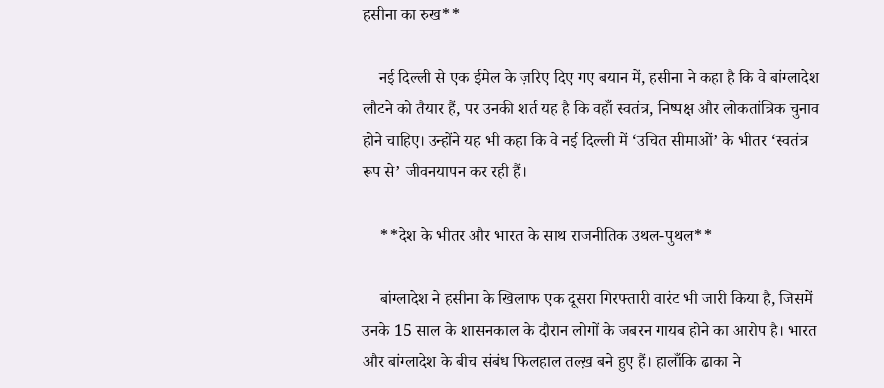हसीना का रुख**

    नई दिल्ली से एक ईमेल के ज़रिए दिए गए बयान में, हसीना ने कहा है कि वे बांग्लादेश लौटने को तैयार हैं, पर उनकी शर्त यह है कि वहाँ स्वतंत्र, निष्पक्ष और लोकतांत्रिक चुनाव होने चाहिए। उन्होंने यह भी कहा कि वे नई दिल्ली में ‘उचित सीमाओं’ के भीतर ‘स्वतंत्र रूप से’ जीवनयापन कर रही हैं।

    **देश के भीतर और भारत के साथ राजनीतिक उथल-पुथल**

    बांग्लादेश ने हसीना के खिलाफ एक दूसरा गिरफ्तारी वारंट भी जारी किया है, जिसमें उनके 15 साल के शासनकाल के दौरान लोगों के जबरन गायब होने का आरोप है। भारत और बांग्लादेश के बीच संबंध फिलहाल तल्ख़ बने हुए हैं। हालाँकि ढाका ने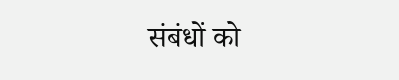संबंधों को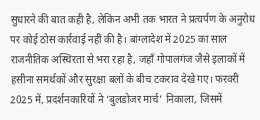सुधारने की बात कही है, लेकिन अभी तक भारत ने प्रत्यर्पण के अनुरोध पर कोई ठोस कार्रवाई नहीं की है। बांग्लादेश में 2025 का साल राजनीतिक अस्थिरता से भरा रहा है, जहाँ गोपालगंज जैसे इलाकों में हसीना समर्थकों और सुरक्षा बलों के बीच टकराव देखे गए। फरवरी 2025 में, प्रदर्शनकारियों ने ‘बुलडोजर मार्च’ निकाला, जिसमें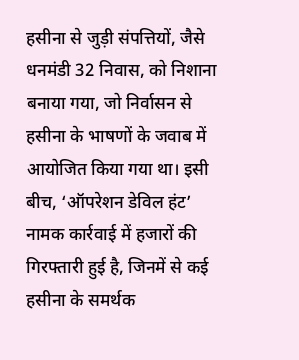हसीना से जुड़ी संपत्तियों, जैसे धनमंडी 32 निवास, को निशाना बनाया गया, जो निर्वासन से हसीना के भाषणों के जवाब में आयोजित किया गया था। इसी बीच, ‘ऑपरेशन डेविल हंट’ नामक कार्रवाई में हजारों की गिरफ्तारी हुई है, जिनमें से कई हसीना के समर्थक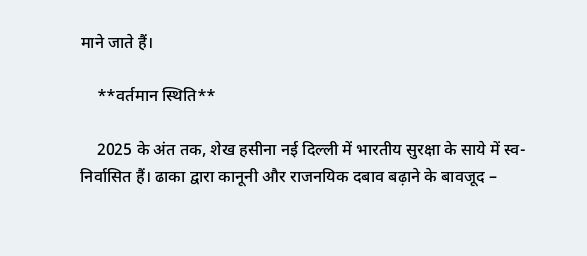माने जाते हैं।

    **वर्तमान स्थिति**

    2025 के अंत तक, शेख हसीना नई दिल्ली में भारतीय सुरक्षा के साये में स्व-निर्वासित हैं। ढाका द्वारा कानूनी और राजनयिक दबाव बढ़ाने के बावजूद –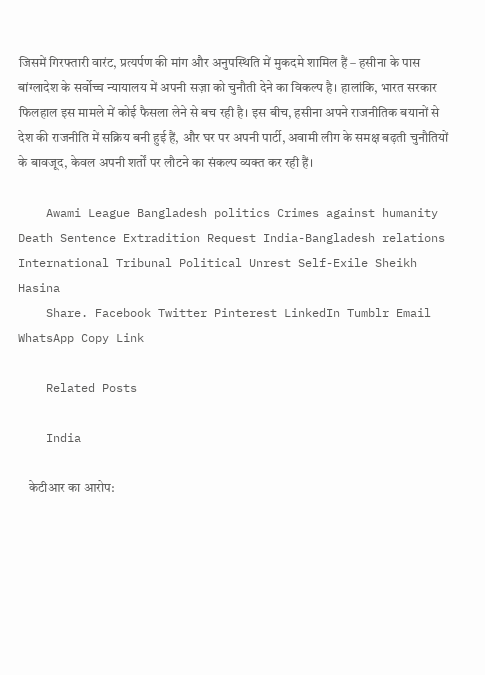जिसमें गिरफ्तारी वारंट, प्रत्यर्पण की मांग और अनुपस्थिति में मुकदमे शामिल हैं – हसीना के पास बांग्लादेश के सर्वोच्च न्यायालय में अपनी सज़ा को चुनौती देने का विकल्प है। हालांकि, भारत सरकार फिलहाल इस मामले में कोई फैसला लेने से बच रही है। इस बीच, हसीना अपने राजनीतिक बयानों से देश की राजनीति में सक्रिय बनी हुई हैं, और घर पर अपनी पार्टी, अवामी लीग के समक्ष बढ़ती चुनौतियों के बावजूद, केवल अपनी शर्तों पर लौटने का संकल्प व्यक्त कर रही हैं।

    Awami League Bangladesh politics Crimes against humanity Death Sentence Extradition Request India-Bangladesh relations International Tribunal Political Unrest Self-Exile Sheikh Hasina
    Share. Facebook Twitter Pinterest LinkedIn Tumblr Email WhatsApp Copy Link

    Related Posts

    India

    केटीआर का आरोप: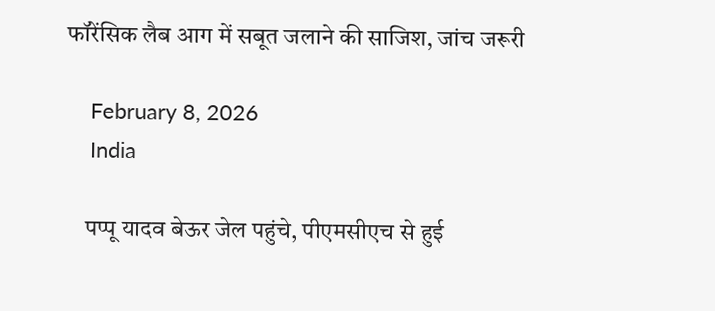फॉरेंसिक लैब आग में सबूत जलाने की साजिश, जांच जरूरी

    February 8, 2026
    India

    पप्पू यादव बेऊर जेल पहुंचे, पीएमसीएच से हुई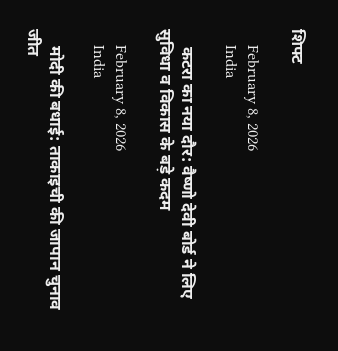शिफ्ट

    February 8, 2026
    India

    कटरा का नया दौर: वैष्णो देवी बोर्ड ने लिए सुविधा व विकास के बड़े कदम

    February 8, 2026
    India

    मोदी की बधाई: ताकाइची की जापान चुनाव जीत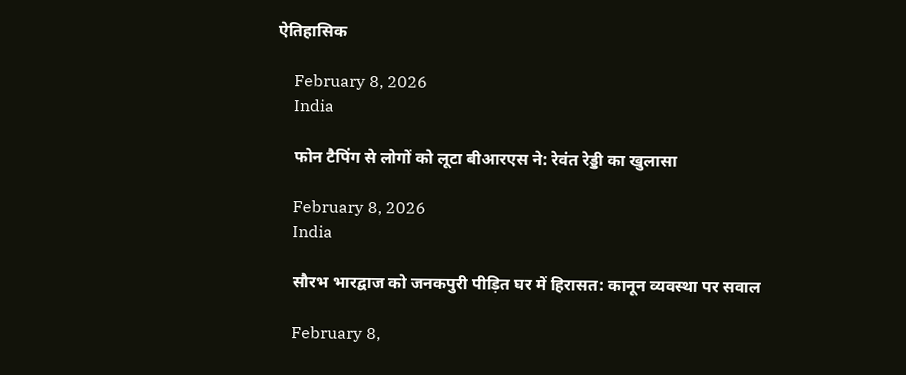ऐतिहासिक

    February 8, 2026
    India

    फोन टैपिंग से लोगों को लूटा बीआरएस ने: रेवंत रेड्डी का खुलासा

    February 8, 2026
    India

    सौरभ भारद्वाज को जनकपुरी पीड़ित घर में हिरासत: कानून व्यवस्था पर सवाल

    February 8,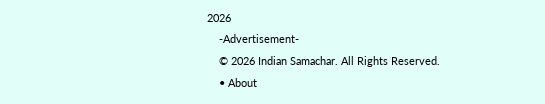2026
    -Advertisement-
    © 2026 Indian Samachar. All Rights Reserved.
    • About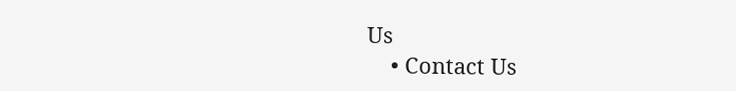Us
    • Contact Us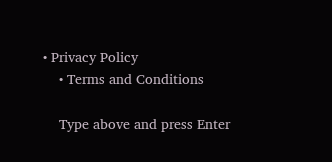• Privacy Policy
    • Terms and Conditions

    Type above and press Enter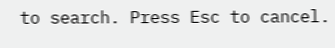to search. Press Esc to cancel.